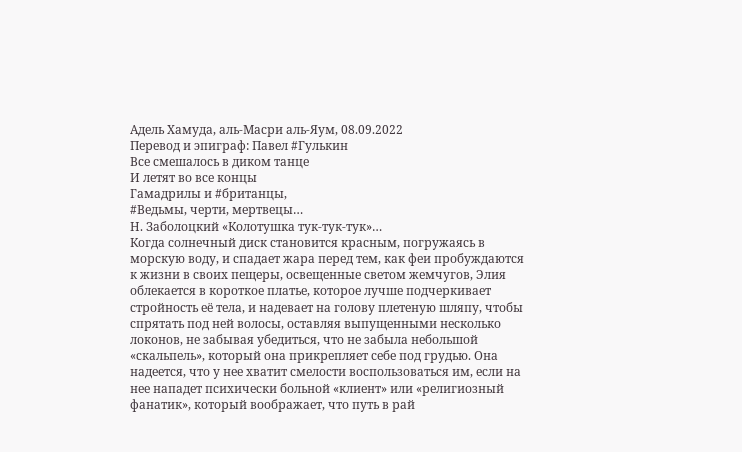Адель Хамуда, аль-Масри аль-Яум, 08.09.2022
Перевод и эпиграф: Павел #Гулькин
Все смешалось в диком танце
И летят во все концы
Гамадрилы и #британцы,
#Ведьмы, черти, мертвецы…
Н. Заболоцкий «Колотушка тук-тук-тук»…
Когда солнечный диск становится красным, погружаясь в морскую воду, и спадает жара перед тем, как феи пробуждаются к жизни в своих пещеры, освещенные светом жемчугов, Элия облекается в короткое платье, которое лучше подчеркивает стройность её тела, и надевает на голову плетеную шляпу, чтобы спрятать под ней волосы, оставляя выпущенными несколько локонов, не забывая убедиться, что не забыла небольшой «скальпель», который она прикрепляет себе под грудью. Она надеется, что у нее хватит смелости воспользоваться им, если на нее нападет психически больной «клиент» или «религиозный фанатик», который воображает, что путь в рай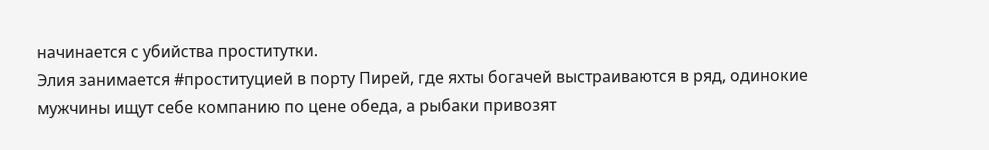начинается с убийства проститутки.
Элия занимается #проституцией в порту Пирей, где яхты богачей выстраиваются в ряд, одинокие мужчины ищут себе компанию по цене обеда, а рыбаки привозят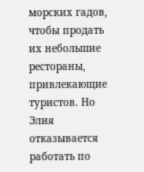морских гадов, чтобы продать их небольшие рестораны, привлекающие туристов. Но Элия отказывается работать по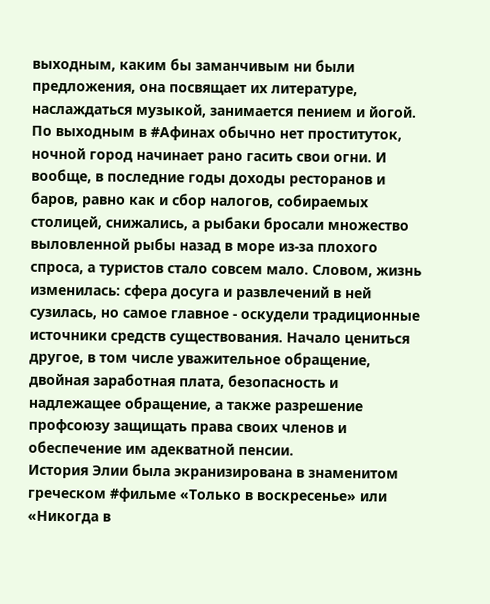выходным, каким бы заманчивым ни были предложения, она посвящает их литературе, наслаждаться музыкой, занимается пением и йогой. По выходным в #Афинах обычно нет проституток, ночной город начинает рано гасить свои огни. И вообще, в последние годы доходы ресторанов и баров, равно как и сбор налогов, собираемых столицей, снижались, а рыбаки бросали множество выловленной рыбы назад в море из-за плохого спроса, а туристов стало совсем мало. Словом, жизнь изменилась: сфера досуга и развлечений в ней сузилась, но самое главное - оскудели традиционные источники средств существования. Начало цениться другое, в том числе уважительное обращение, двойная заработная плата, безопасность и надлежащее обращение, а также разрешение профсоюзу защищать права своих членов и обеспечение им адекватной пенсии.
История Элии была экранизирована в знаменитом греческом #фильме «Только в воскресенье» или «Никогда в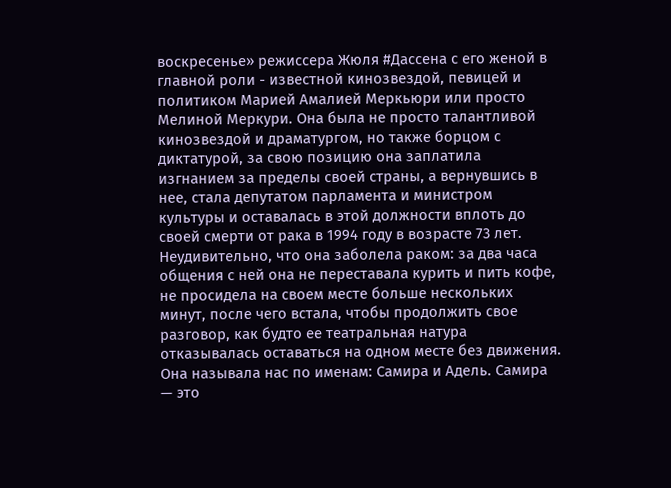воскресенье» режиссера Жюля #Дассена с его женой в главной роли - известной кинозвездой, певицей и политиком Марией Амалией Меркьюри или просто Мелиной Меркури. Она была не просто талантливой кинозвездой и драматургом, но также борцом с диктатурой, за свою позицию она заплатила изгнанием за пределы своей страны, а вернувшись в нее, стала депутатом парламента и министром культуры и оставалась в этой должности вплоть до своей смерти от рака в 1994 году в возрасте 73 лет. Неудивительно, что она заболела раком: за два часа общения с ней она не переставала курить и пить кофе, не просидела на своем месте больше нескольких минут, после чего встала, чтобы продолжить свое разговор, как будто ее театральная натура отказывалась оставаться на одном месте без движения.
Она называла нас по именам: Самира и Адель. Самира — это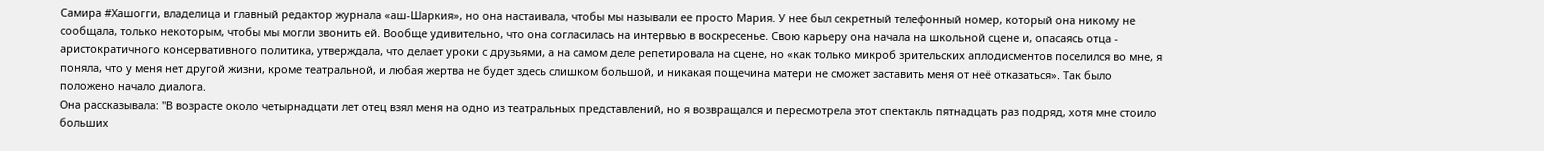Самира #Хашогги, владелица и главный редактор журнала «аш-Шаркия», но она настаивала, чтобы мы называли ее просто Мария. У нее был секретный телефонный номер, который она никому не сообщала, только некоторым, чтобы мы могли звонить ей. Вообще удивительно, что она согласилась на интервью в воскресенье. Свою карьеру она начала на школьной сцене и, опасаясь отца - аристократичного консервативного политика, утверждала, что делает уроки с друзьями, а на самом деле репетировала на сцене, но «как только микроб зрительских аплодисментов поселился во мне, я поняла, что у меня нет другой жизни, кроме театральной, и любая жертва не будет здесь слишком большой, и никакая пощечина матери не сможет заставить меня от неё отказаться». Так было положено начало диалога.
Она рассказывала: "В возрасте около четырнадцати лет отец взял меня на одно из театральных представлений, но я возвращался и пересмотрела этот спектакль пятнадцать раз подряд, хотя мне стоило больших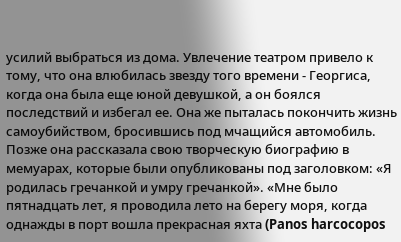усилий выбраться из дома. Увлечение театром привело к тому, что она влюбилась звезду того времени - Георгиса, когда она была еще юной девушкой, а он боялся последствий и избегал ее. Она же пыталась покончить жизнь самоубийством, бросившись под мчащийся автомобиль. Позже она рассказала свою творческую биографию в мемуарах, которые были опубликованы под заголовком: «Я родилась гречанкой и умру гречанкой». «Мне было пятнадцать лет, я проводила лето на берегу моря, когда однажды в порт вошла прекрасная яхта (Panos harcocopos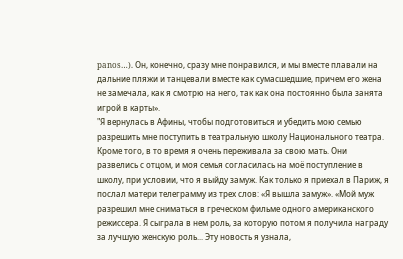panos…). Он, конечно, сразу мне понравился, и мы вместе плавали на дальние пляжи и танцевали вместе как сумасшедшие, причем его жена не замечала, как я смотрю на него, так как она постоянно была занята игрой в карты».
"Я вернулась в Афины, чтобы подготовиться и убедить мою семью разрешить мне поступить в театральную школу Национального театра. Кроме того, в то время я очень переживала за свою мать. Они развелись с отцом, и моя семья согласилась на моё поступление в школу, при условии, что я выйду замуж. Как только я приехал в Париж, я послал матери телеграмму из трех слов: «Я вышла замуж». «Мой муж разрешил мне сниматься в греческом фильме одного американского режиссера. Я сыграла в нем роль, за которую потом я получила награду за лучшую женскую роль... Эту новость я узнала,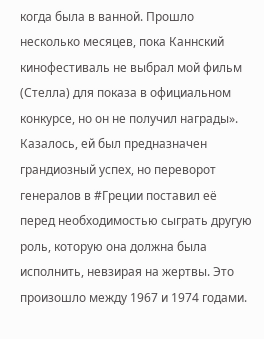когда была в ванной. Прошло несколько месяцев, пока Каннский кинофестиваль не выбрал мой фильм (Стелла) для показа в официальном конкурсе, но он не получил награды».
Казалось, ей был предназначен грандиозный успех, но переворот генералов в #Греции поставил её перед необходимостью сыграть другую роль, которую она должна была исполнить, невзирая на жертвы. Это произошло между 1967 и 1974 годами.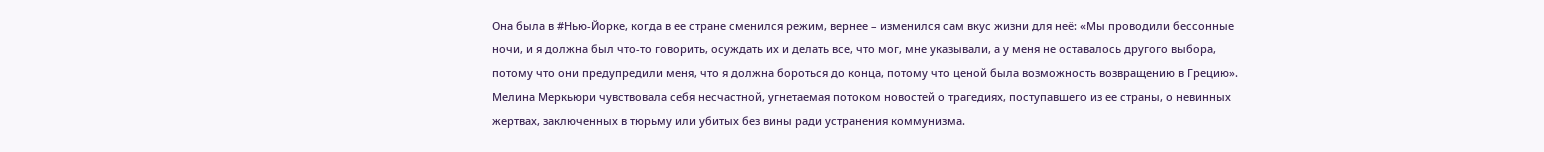Она была в #Нью-Йорке, когда в ее стране сменился режим, вернее – изменился сам вкус жизни для неё: «Мы проводили бессонные ночи, и я должна был что-то говорить, осуждать их и делать все, что мог, мне указывали, а у меня не оставалось другого выбора, потому что они предупредили меня, что я должна бороться до конца, потому что ценой была возможность возвращению в Грецию». Мелина Меркьюри чувствовала себя несчастной, угнетаемая потоком новостей о трагедиях, поступавшего из ее страны, о невинных жертвах, заключенных в тюрьму или убитых без вины ради устранения коммунизма.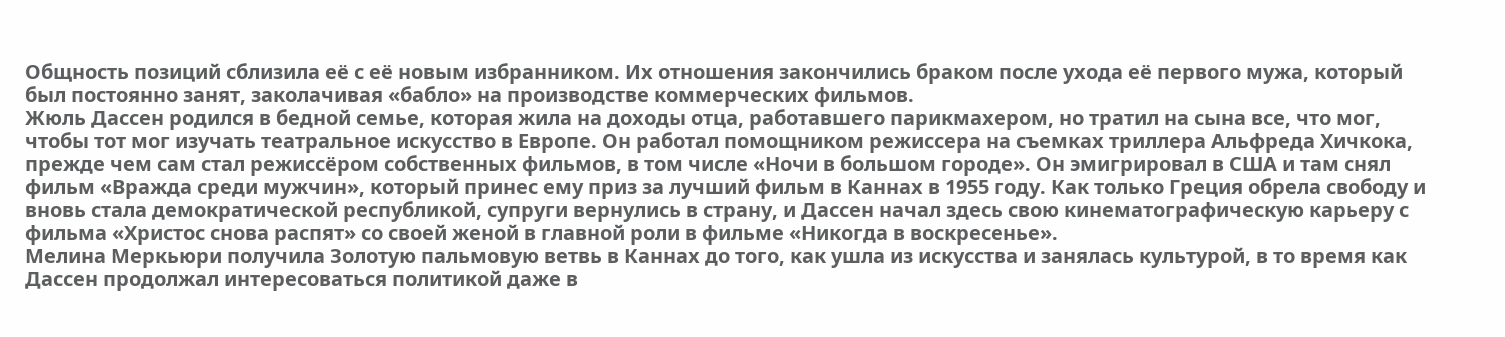Общность позиций сблизила её с её новым избранником. Их отношения закончились браком после ухода её первого мужа, который был постоянно занят, заколачивая «бабло» на производстве коммерческих фильмов.
Жюль Дассен родился в бедной семье, которая жила на доходы отца, работавшего парикмахером, но тратил на сына все, что мог, чтобы тот мог изучать театральное искусство в Европе. Он работал помощником режиссера на съемках триллера Альфреда Хичкока, прежде чем сам стал режиссёром собственных фильмов, в том числе «Ночи в большом городе». Он эмигрировал в США и там снял фильм «Вражда среди мужчин», который принес ему приз за лучший фильм в Каннах в 1955 году. Как только Греция обрела свободу и вновь стала демократической республикой, супруги вернулись в страну, и Дассен начал здесь свою кинематографическую карьеру с фильма «Христос снова распят» со своей женой в главной роли в фильме «Никогда в воскресенье».
Мелина Меркьюри получила Золотую пальмовую ветвь в Каннах до того, как ушла из искусства и занялась культурой, в то время как Дассен продолжал интересоваться политикой даже в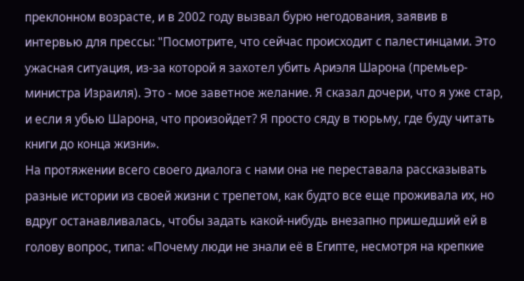преклонном возрасте, и в 2002 году вызвал бурю негодования, заявив в интервью для прессы: "Посмотрите, что сейчас происходит с палестинцами. Это ужасная ситуация, из-за которой я захотел убить Ариэля Шарона (премьер-министра Израиля). Это - мое заветное желание. Я сказал дочери, что я уже стар, и если я убью Шарона, что произойдет? Я просто сяду в тюрьму, где буду читать книги до конца жизни».
На протяжении всего своего диалога с нами она не переставала рассказывать разные истории из своей жизни с трепетом, как будто все еще проживала их, но вдруг останавливалась, чтобы задать какой-нибудь внезапно пришедший ей в голову вопрос, типа: «Почему люди не знали её в Египте, несмотря на крепкие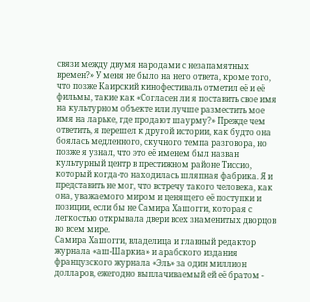связи между двумя народами с незапамятных времен?» У меня не было на него ответа, кроме того, что позже Каирский кинофестиваль отметил её и её фильмы, такие как «Согласен ли я поставить свое имя на культурном объекте или лучше разместить мое имя на ларьке, где продают шаурму?» Прежде чем ответить, я перешел к другой истории, как будто она боялась медленного, скучного темпа разговора, но позже я узнал, что это её именем был назван культурный центр в престижном районе Тиссио, который когда-то находилась шляпная фабрика. Я и представить не мог, что встречу такого человека, как она, уважаемого миром и ценящего её поступки и позиции, если бы не Самира Хашогги, которая с легкостью открывала двери всех знаменитых дворцов во всем мире.
Самира Хашогги, владелица и главный редактор журнала «аш-Шаркиа» и арабского издания французского журнала «Эль» за один миллион долларов, ежегодно выплачиваемый ей её братом -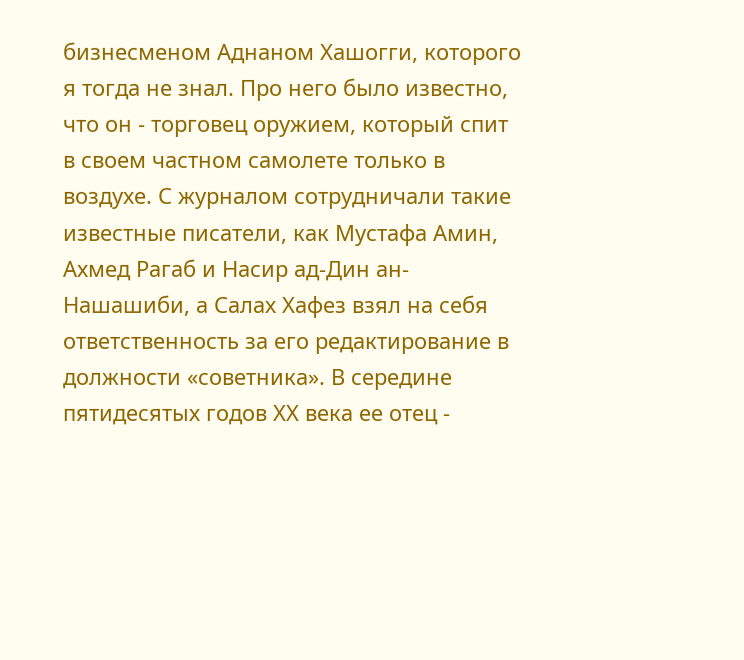бизнесменом Аднаном Хашогги, которого я тогда не знал. Про него было известно, что он - торговец оружием, который спит в своем частном самолете только в воздухе. С журналом сотрудничали такие известные писатели, как Мустафа Амин, Ахмед Рагаб и Насир ад-Дин ан-Нашашиби, а Салах Хафез взял на себя ответственность за его редактирование в должности «советника». В середине пятидесятых годов ХХ века ее отец -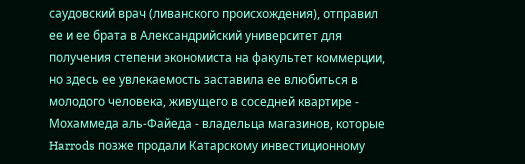саудовский врач (ливанского происхождения), отправил ее и ее брата в Александрийский университет для получения степени экономиста на факультет коммерции, но здесь ее увлекаемость заставила ее влюбиться в молодого человека, живущего в соседней квартире - Мохаммеда аль-Файеда - владельца магазинов, которые Harrods позже продали Катарскому инвестиционному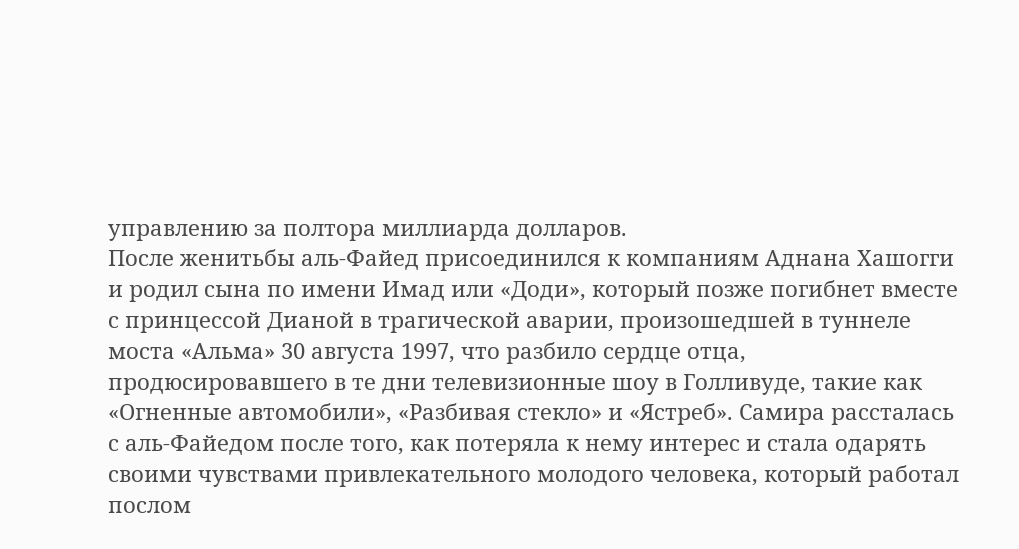управлению за полтора миллиарда долларов.
После женитьбы аль-Файед присоединился к компаниям Аднана Хашогги и родил сына по имени Имад или «Доди», который позже погибнет вместе с принцессой Дианой в трагической аварии, произошедшей в туннеле моста «Альма» 30 августа 1997, что разбило сердце отца, продюсировавшего в те дни телевизионные шоу в Голливуде, такие как «Огненные автомобили», «Разбивая стекло» и «Ястреб». Самира рассталась с аль-Файедом после того, как потеряла к нему интерес и стала одарять своими чувствами привлекательного молодого человека, который работал послом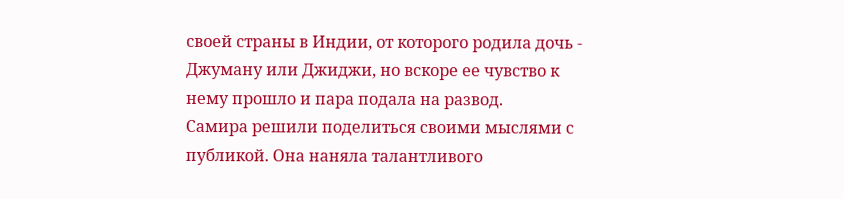своей страны в Индии, от которого родила дочь - Джуману или Джиджи, но вскоре ее чувство к нему прошло и пара подала на развод.
Самира решили поделиться своими мыслями с публикой. Она наняла талантливого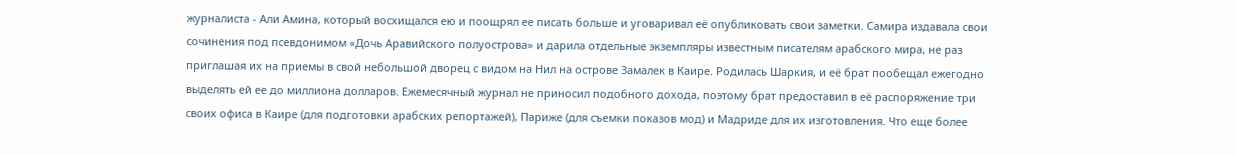журналиста - Али Амина, который восхищался ею и поощрял ее писать больше и уговаривал её опубликовать свои заметки. Самира издавала свои сочинения под псевдонимом «Дочь Аравийского полуострова» и дарила отдельные экземпляры известным писателям арабского мира, не раз приглашая их на приемы в свой небольшой дворец с видом на Нил на острове Замалек в Каире. Родилась Шаркия, и её брат пообещал ежегодно выделять ей ее до миллиона долларов. Ежемесячный журнал не приносил подобного дохода, поэтому брат предоставил в её распоряжение три своих офиса в Каире (для подготовки арабских репортажей), Париже (для съемки показов мод) и Мадриде для их изготовления. Что еще более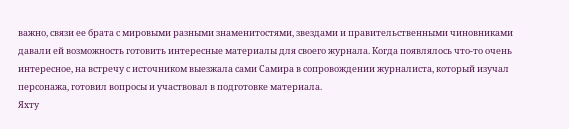важно, связи ее брата с мировыми разными знаменитостями, звездами и правительственными чиновниками давали ей возможность готовить интересные материалы для своего журнала. Когда появлялось что-то очень интересное, на встречу с источником выезжала сами Самира в сопровождении журналиста, который изучал персонажа, готовил вопросы и участвовал в подготовке материала.
Яхту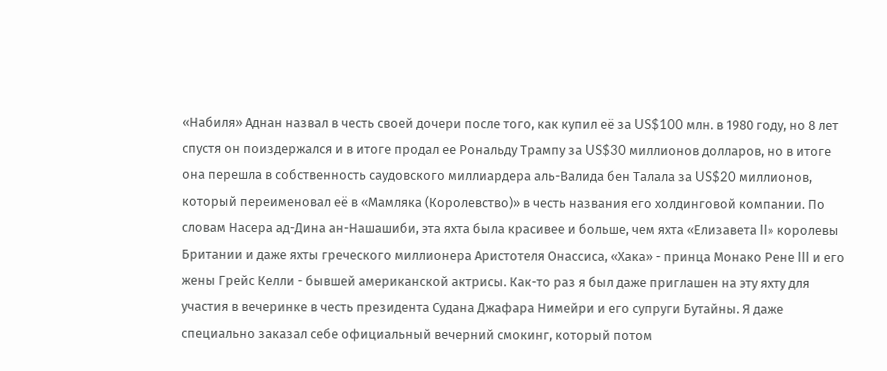«Набиля» Аднан назвал в честь своей дочери после того, как купил её за US$100 млн. в 1980 году, но 8 лет спустя он поиздержался и в итоге продал ее Рональду Трампу за US$30 миллионов долларов, но в итоге она перешла в собственность саудовского миллиардера аль-Валида бен Талала за US$20 миллионов, который переименовал её в «Мамляка (Королевство)» в честь названия его холдинговой компании. По словам Насера ад-Дина ан-Нашашиби, эта яхта была красивее и больше, чем яхта «Елизавета II» королевы Британии и даже яхты греческого миллионера Аристотеля Онассиса, «Хака» - принца Монако Рене III и его жены Грейс Келли - бывшей американской актрисы. Как-то раз я был даже приглашен на эту яхту для участия в вечеринке в честь президента Судана Джафара Нимейри и его супруги Бутайны. Я даже специально заказал себе официальный вечерний смокинг, который потом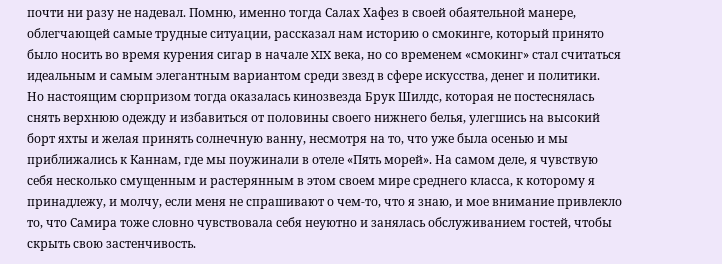почти ни разу не надевал. Помню, именно тогда Салах Хафез в своей обаятельной манере, облегчающей самые трудные ситуации, рассказал нам историю о смокинге, который принято было носить во время курения сигар в начале XIX века, но со временем «смокинг» стал считаться идеальным и самым элегантным вариантом среди звезд в сфере искусства, денег и политики.
Но настоящим сюрпризом тогда оказалась кинозвезда Брук Шилдc, которая не постеснялась снять верхнюю одежду и избавиться от половины своего нижнего белья, улегшись на высокий борт яхты и желая принять солнечную ванну, несмотря на то, что уже была осенью и мы приближались к Каннам, где мы поужинали в отеле «Пять морей». На самом деле, я чувствую себя несколько смущенным и растерянным в этом своем мире среднего класса, к которому я принадлежу, и молчу, если меня не спрашивают о чем-то, что я знаю, и мое внимание привлекло то, что Самира тоже словно чувствовала себя неуютно и занялась обслуживанием гостей, чтобы скрыть свою застенчивость.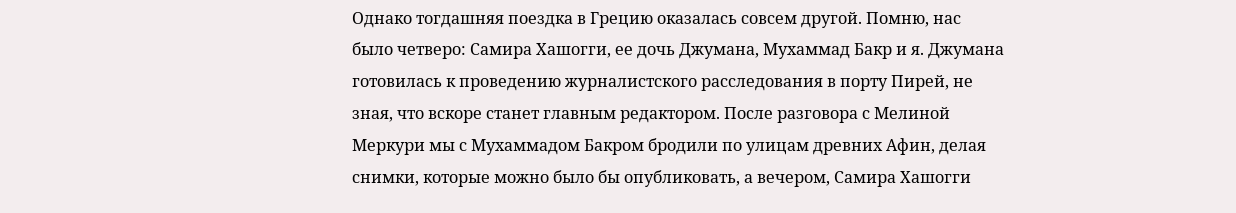Однако тогдашняя поездка в Грецию оказалась совсем другой. Помню, нас было четверо: Самира Хашогги, ее дочь Джумана, Мухаммад Бакр и я. Джумана готовилась к проведению журналистского расследования в порту Пирей, не зная, что вскоре станет главным редактором. После разговора с Мелиной Меркури мы с Мухаммадом Бакром бродили по улицам древних Афин, делая снимки, которые можно было бы опубликовать, а вечером, Самира Хашогги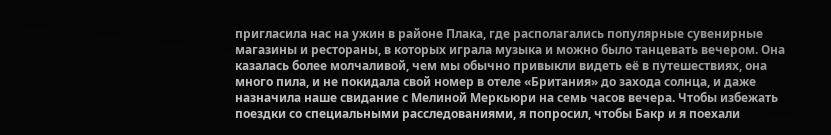пригласила нас на ужин в районе Плака, где располагались популярные сувенирные магазины и рестораны, в которых играла музыка и можно было танцевать вечером. Она казалась более молчаливой, чем мы обычно привыкли видеть её в путешествиях, она много пила, и не покидала свой номер в отеле «Британия» до захода солнца, и даже назначила наше свидание с Мелиной Меркьюри на семь часов вечера. Чтобы избежать поездки со специальными расследованиями, я попросил, чтобы Бакр и я поехали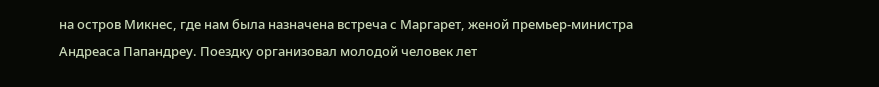на остров Микнес, где нам была назначена встреча с Маргарет, женой премьер-министра Андреаса Папандреу. Поездку организовал молодой человек лет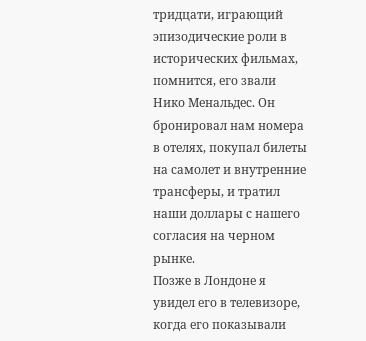тридцати, играющий эпизодические роли в исторических фильмах, помнится, его звали Нико Менальдес. Он бронировал нам номера в отелях, покупал билеты на самолет и внутренние трансферы, и тратил наши доллары с нашего согласия на черном рынке.
Позже в Лондоне я увидел его в телевизоре, когда его показывали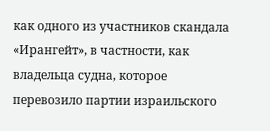как одного из участников скандала «Ирангейт», в частности, как владельца судна, которое перевозило партии израильского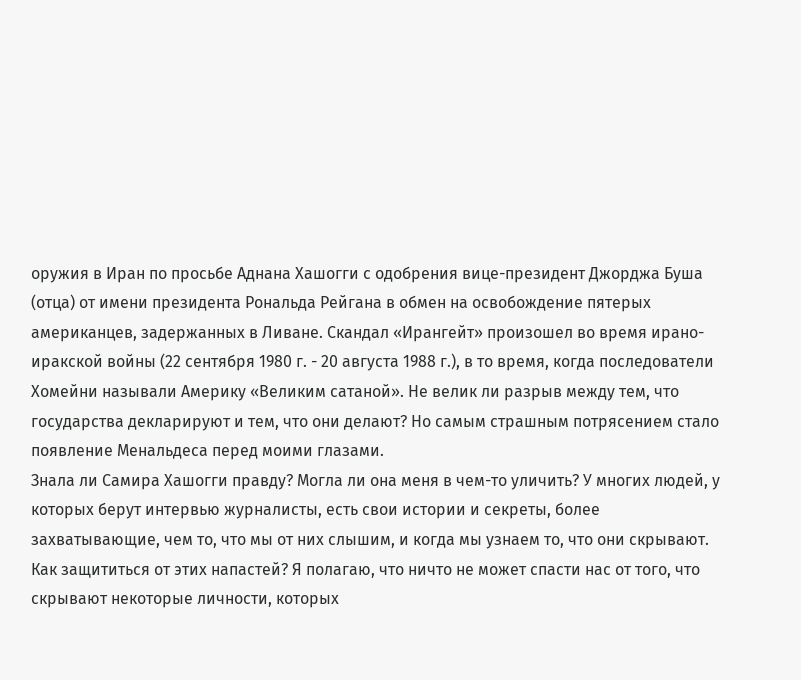оружия в Иран по просьбе Аднана Хашогги с одобрения вице-президент Джорджа Буша (отца) от имени президента Рональда Рейгана в обмен на освобождение пятерых американцев, задержанных в Ливане. Скандал «Ирангейт» произошел во время ирано-иракской войны (22 сентября 1980 г. - 20 августа 1988 г.), в то время, когда последователи Хомейни называли Америку «Великим сатаной». Не велик ли разрыв между тем, что государства декларируют и тем, что они делают? Но самым страшным потрясением стало появление Менальдеса перед моими глазами.
Знала ли Самира Хашогги правду? Могла ли она меня в чем-то уличить? У многих людей, у которых берут интервью журналисты, есть свои истории и секреты, более захватывающие, чем то, что мы от них слышим, и когда мы узнаем то, что они скрывают. Как защититься от этих напастей? Я полагаю, что ничто не может спасти нас от того, что скрывают некоторые личности, которых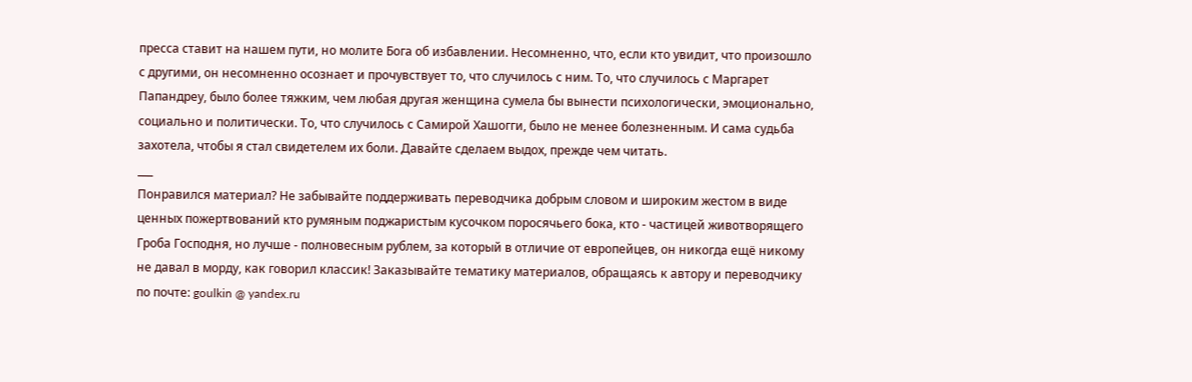пресса ставит на нашем пути, но молите Бога об избавлении. Несомненно, что, если кто увидит, что произошло с другими, он несомненно осознает и прочувствует то, что случилось с ним. То, что случилось с Маргарет Папандреу, было более тяжким, чем любая другая женщина сумела бы вынести психологически, эмоционально, социально и политически. То, что случилось с Самирой Хашогги, было не менее болезненным. И сама судьба захотела, чтобы я стал свидетелем их боли. Давайте сделаем выдох, прежде чем читать.
___
Понравился материал? Не забывайте поддерживать переводчика добрым словом и широким жестом в виде ценных пожертвований кто румяным поджаристым кусочком поросячьего бока, кто - частицей животворящего Гроба Господня, но лучше - полновесным рублем, за который в отличие от европейцев, он никогда ещё никому не давал в морду, как говорил классик! Заказывайте тематику материалов, обращаясь к автору и переводчику по почте: goulkin @ yandex.ru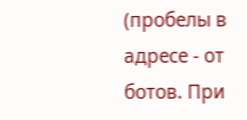(пробелы в адресе - от ботов. При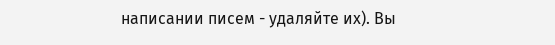написании писем - удаляйте их). Вы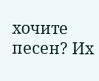хочите песен? Их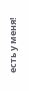есть у меня!